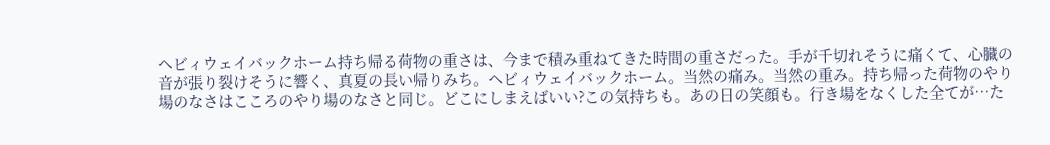ヘビィウェイバックホーム持ち帰る荷物の重さは、今まで積み重ねてきた時間の重さだった。手が千切れそうに痛くて、心臓の音が張り裂けそうに響く、真夏の長い帰りみち。ヘビィウェイバックホーム。当然の痛み。当然の重み。持ち帰った荷物のやり場のなさはこころのやり場のなさと同じ。どこにしまえばいい?この気持ちも。あの日の笑顔も。行き場をなくした全てが…た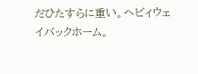だひたすらに重い。ヘビィウェイバックホーム。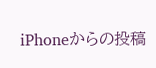iPhoneからの投稿